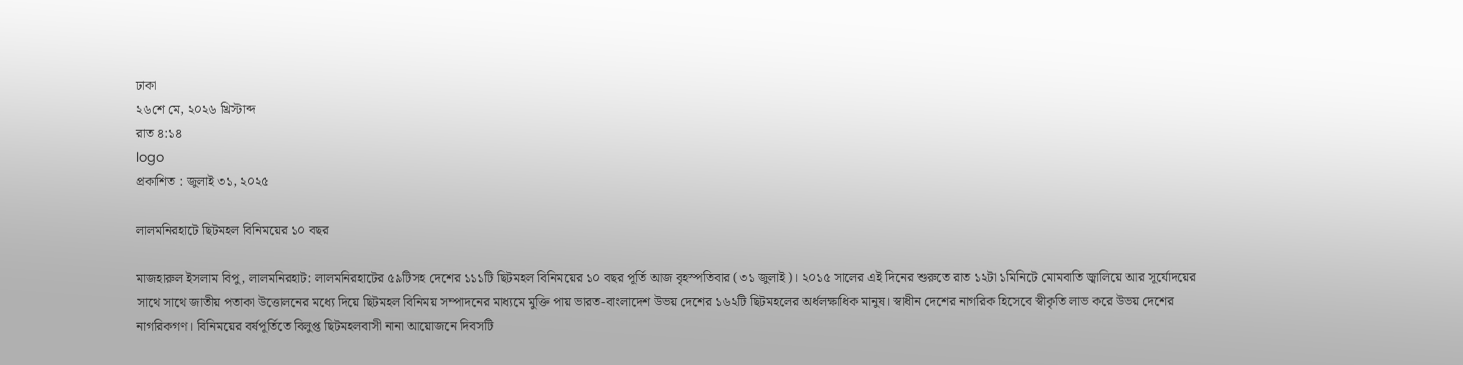ঢাকা
২৬শে মে, ২০২৬ খ্রিস্টাব্দ
রাত ৪:১৪
logo
প্রকাশিত : জুলাই ৩১, ২০২৫

লালমনিরহাটে ছিটমহল বিনিময়ের ১০ বছর

মাজহারুল ইসলাম বিপু, লালমনিরহাট: লালমনিরহাটের ৫৯টিসহ দেশের ১১১টি ছিটমহল বিনিময়ের ১০ বছর পূর্তি আজ বৃহস্পতিবার (৩১ জুলাই)। ২০১৫ সালের এই দিনের শুরুতে রাত ১২টা ১মিনিটে মোমবাতি জ্বালিয়ে আর সূর্যোদয়ের সাথে সাথে জাতীয় পতাকা উত্তোলনের মধ্যে দিয়ে ছিটমহল বিনিময় সম্পাদনের মাধ্যমে মুক্তি পায় ভারত-বাংলাদেশ উভয় দেশের ১৬২টি ছিটমহলের অর্ধলক্ষাধিক মানুষ। স্বাধীন দেশের নাগরিক হিসেবে স্বীকৃতি লাভ করে উভয় দেশের নাগরিকগণ। বিনিময়ের বর্ষপূর্তিতে বিলুপ্ত ছিটমহলবাসী নানা আয়োজনে দিবসটি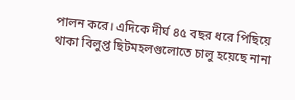পালন করে। এদিকে দীর্ঘ ৪৫ বছর ধরে পিছিয়ে থাকা বিলুপ্ত ছিটমহলগুলোতে চালু হয়েছে নানা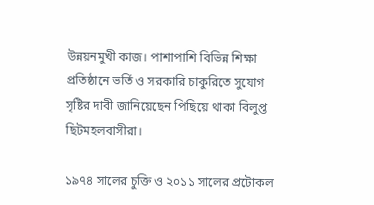উন্নয়নমুখী কাজ। পাশাপাশি বিভিন্ন শিক্ষা প্রতিষ্ঠানে ভর্তি ও সরকারি চাকুরিতে সুযোগ সৃষ্টির দাবী জানিয়েছেন পিছিয়ে থাকা বিলুপ্ত ছিটমহলবাসীরা।

১৯৭৪ সালের চুক্তি ও ২০১১ সালের প্রটোকল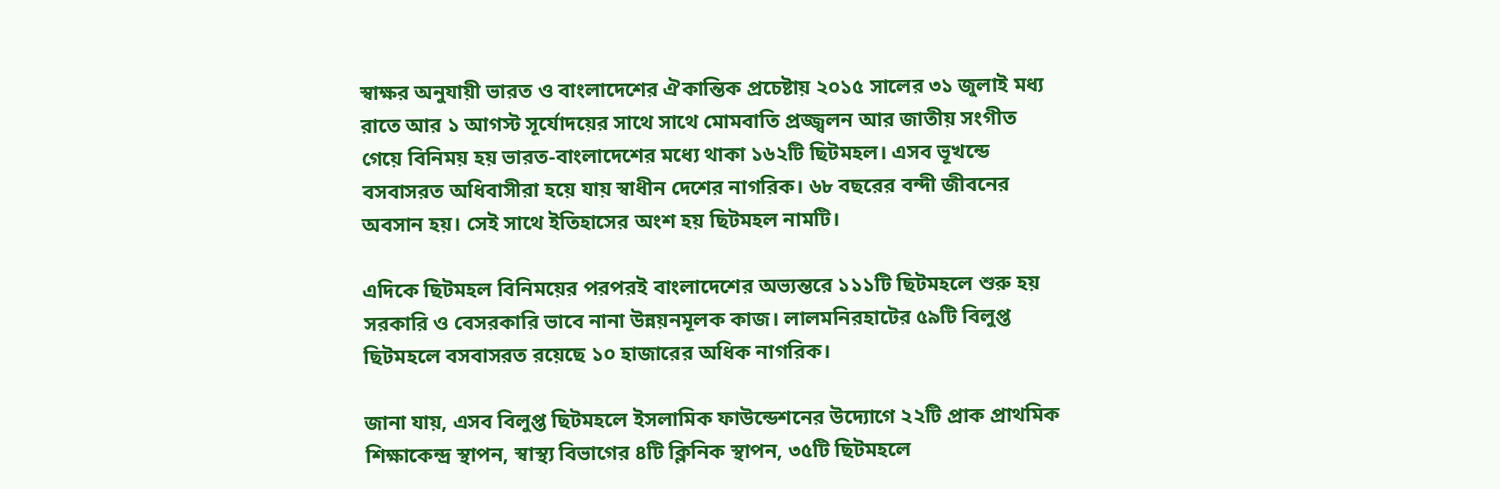স্বাক্ষর অনুযায়ী ভারত ও বাংলাদেশের ঐকান্তিক প্রচেষ্টায় ২০১৫ সালের ৩১ জুলাই মধ্য রাতে আর ১ আগস্ট সূর্যোদয়ের সাথে সাথে মোমবাতি প্রজ্জ্বলন আর জাতীয় সংগীত গেয়ে বিনিময় হয় ভারত-বাংলাদেশের মধ্যে থাকা ১৬২টি ছিটমহল। এসব ভূখন্ডে বসবাসরত অধিবাসীরা হয়ে যায় স্বাধীন দেশের নাগরিক। ৬৮ বছরের বন্দী জীবনের অবসান হয়। সেই সাথে ইতিহাসের অংশ হয় ছিটমহল নামটি।

এদিকে ছিটমহল বিনিময়ের পরপরই বাংলাদেশের অভ্যন্তরে ১১১টি ছিটমহলে শুরু হয় সরকারি ও বেসরকারি ভাবে নানা উন্নয়নমূলক কাজ। লালমনিরহাটের ৫৯টি বিলুপ্ত ছিটমহলে বসবাসরত রয়েছে ১০ হাজারের অধিক নাগরিক।

জানা যায়, এসব বিলুপ্ত ছিটমহলে ইসলামিক ফাউন্ডেশনের উদ্যোগে ২২টি প্রাক প্রাথমিক শিক্ষাকেন্দ্র স্থাপন, স্বাস্থ্য বিভাগের ৪টি ক্লিনিক স্থাপন, ৩৫টি ছিটমহলে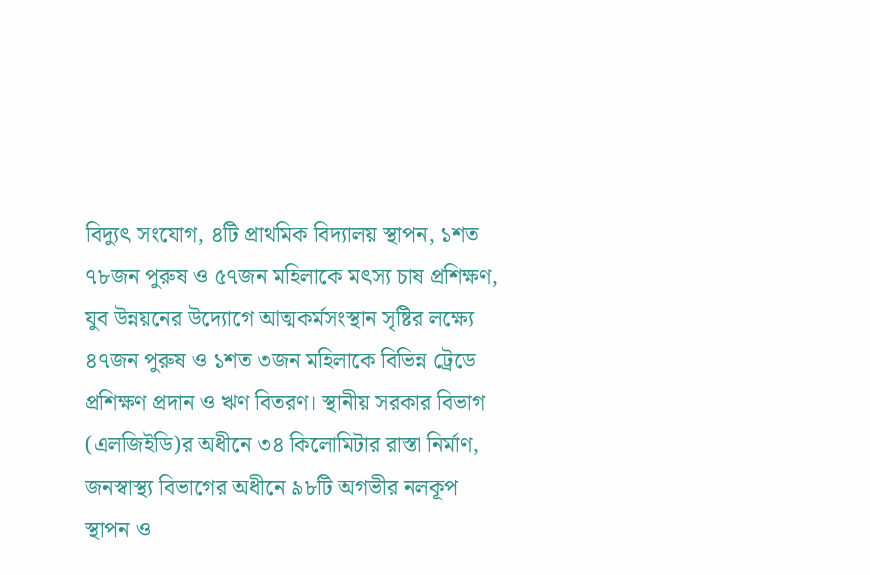বিদ্যুৎ সংযোগ, ৪টি প্রাথমিক বিদ্যালয় স্থাপন, ১শত ৭৮জন পুরুষ ও ৫৭জন মহিলাকে মৎস্য চাষ প্রশিক্ষণ, যুব উন্নয়নের উদ্যোগে আত্মকর্মসংস্থান সৃষ্টির লক্ষ্যে ৪৭জন পুরুষ ও ১শত ৩জন মহিলাকে বিভিন্ন ট্রেডে প্রশিক্ষণ প্রদান ও ঋণ বিতরণ। স্থানীয় সরকার বিভাগ (এলজিইডি)র অধীনে ৩৪ কিলোমিটার রাস্তা নির্মাণ, জনস্বাস্থ্য বিভাগের অধীনে ৯৮টি অগভীর নলকূপ স্থাপন ও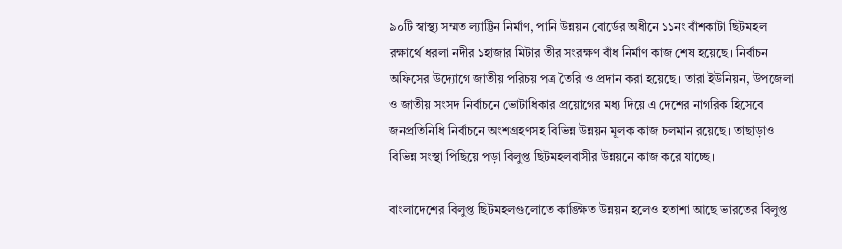৯০টি স্বাস্থ্য সম্মত ল্যাট্টিন নির্মাণ, পানি উন্নয়ন বোর্ডের অধীনে ১১নং বাঁশকাটা ছিটমহল রক্ষার্থে ধরলা নদীর ১হাজার মিটার তীর সংরক্ষণ বাঁধ নির্মাণ কাজ শেষ হয়েছে। নির্বাচন অফিসের উদ্যোগে জাতীয় পরিচয় পত্র তৈরি ও প্রদান করা হয়েছে। তারা ইউনিয়ন, উপজেলা ও জাতীয় সংসদ নির্বাচনে ভোটাধিকার প্রয়োগের মধ্য দিয়ে এ দেশের নাগরিক হিসেবে জনপ্রতিনিধি নির্বাচনে অংশগ্রহণসহ বিভিন্ন উন্নয়ন মূলক কাজ চলমান রয়েছে। তাছাড়াও বিভিন্ন সংস্থা পিছিয়ে পড়া বিলুপ্ত ছিটমহলবাসীর উন্নয়নে কাজ করে যাচ্ছে।

বাংলাদেশের বিলুপ্ত ছিটমহলগুলোতে কাঙ্ক্ষিত উন্নয়ন হলেও হতাশা আছে ভারতের বিলুপ্ত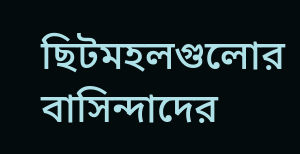ছিটমহলগুলোর বাসিন্দাদের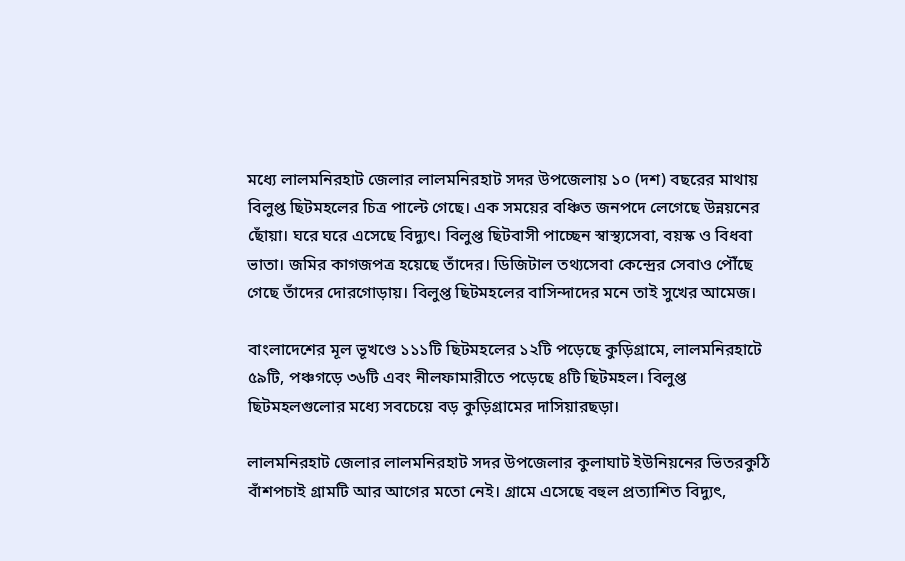মধ্যে লালমনিরহাট জেলার লালমনিরহাট সদর উপজেলায় ১০ (দশ) বছরের মাথায় বিলুপ্ত ছিটমহলের চিত্র পাল্টে গেছে। এক সময়ের বঞ্চিত জনপদে লেগেছে উন্নয়নের ছোঁয়া। ঘরে ঘরে এসেছে বিদ্যুৎ। বিলুপ্ত ছিটবাসী পাচ্ছেন স্বাস্থ্যসেবা, বয়স্ক ও বিধবা ভাতা। জমির কাগজপত্র হয়েছে তাঁদের। ডিজিটাল তথ্যসেবা কেন্দ্রের সেবাও পৌঁছে গেছে তাঁদের দোরগোড়ায়। বিলুপ্ত ছিটমহলের বাসিন্দাদের মনে তাই সুখের আমেজ।

বাংলাদেশের মূল ভূখণ্ডে ১১১টি ছিটমহলের ১২টি পড়েছে কুড়িগ্রামে, লালমনিরহাটে ৫৯টি, পঞ্চগড়ে ৩৬টি এবং নীলফামারীতে পড়েছে ৪টি ছিটমহল। বিলুপ্ত ছিটমহলগুলোর মধ্যে সবচেয়ে বড় কুড়িগ্রামের দাসিয়ারছড়া।

লালমনিরহাট জেলার লালমনিরহাট সদর উপজেলার কুলাঘাট ইউনিয়নের ভিতরকুঠি বাঁশপচাই গ্রামটি আর আগের মতো নেই। গ্রামে এসেছে বহুল প্রত্যাশিত বিদ্যুৎ,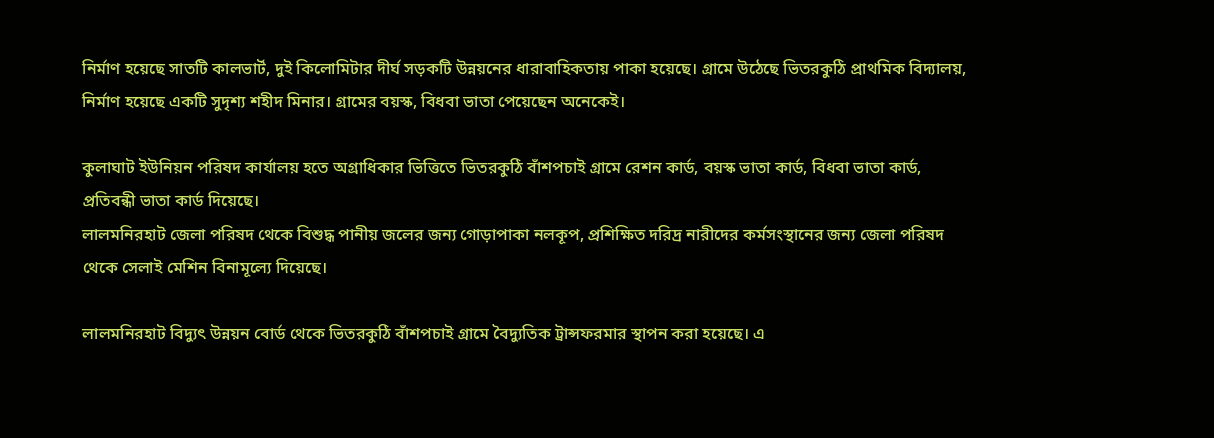নির্মাণ হয়েছে সাতটি কালভার্ট, দুই কিলোমিটার দীর্ঘ সড়কটি উন্নয়নের ধারাবাহিকতায় পাকা হয়েছে। গ্রামে উঠেছে ভিতরকুঠি প্রাথমিক বিদ্যালয়, নির্মাণ হয়েছে একটি সুদৃশ্য শহীদ মিনার। গ্রামের বয়স্ক, বিধবা ভাতা পেয়েছেন অনেকেই।

কুলাঘাট ইউনিয়ন পরিষদ কার্যালয় হতে অগ্রাধিকার ভিত্তিতে ভিতরকুঠি বাঁশপচাই গ্রামে রেশন কার্ড, বয়স্ক ভাতা কার্ড, বিধবা ভাতা কার্ড, প্রতিবন্ধী ভাতা কার্ড দিয়েছে।
লালমনিরহাট জেলা পরিষদ থেকে বিশুদ্ধ পানীয় জলের জন্য গোড়াপাকা নলকূপ, প্রশিক্ষিত দরিদ্র নারীদের কর্মসংস্থানের জন্য জেলা পরিষদ থেকে সেলাই মেশিন বিনামূল্যে দিয়েছে।

লালমনিরহাট বিদ্যুৎ উন্নয়ন বোর্ড থেকে ভিতরকুঠি বাঁশপচাই গ্রামে বৈদ্যুতিক ট্রান্সফরমার স্থাপন করা হয়েছে। এ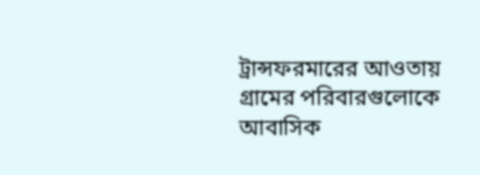ট্রান্সফরমারের আওতায় গ্রামের পরিবারগুলোকে আবাসিক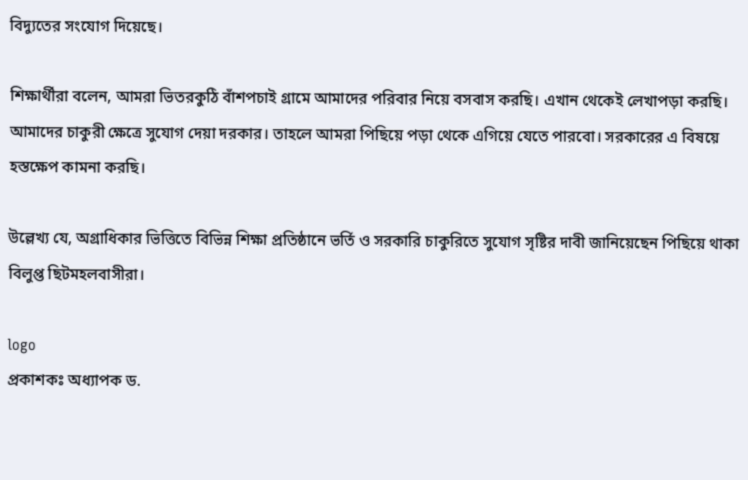বিদ্যুতের সংযোগ দিয়েছে।

শিক্ষার্থীরা বলেন, আমরা ভিতরকুঠি বাঁশপচাই গ্রামে আমাদের পরিবার নিয়ে বসবাস করছি। এখান থেকেই লেখাপড়া করছি। আমাদের চাকুরী ক্ষেত্রে সুযোগ দেয়া দরকার। তাহলে আমরা পিছিয়ে পড়া থেকে এগিয়ে যেতে পারবো। সরকারের এ বিষয়ে হস্তক্ষেপ কামনা করছি।

উল্লেখ্য যে, অগ্রাধিকার ভিত্তিতে বিভিন্ন শিক্ষা প্রতিষ্ঠানে ভর্তি ও সরকারি চাকুরিতে সুযোগ সৃষ্টির দাবী জানিয়েছেন পিছিয়ে থাকা বিলুপ্ত ছিটমহলবাসীরা।

logo
প্রকাশকঃ অধ্যাপক ড.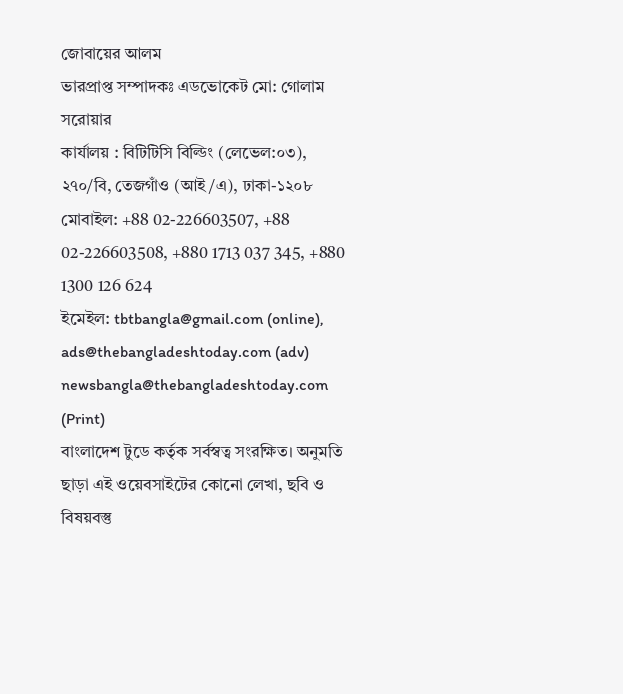জোবায়ের আলম
ভারপ্রাপ্ত সম্পাদকঃ এডভোকেট মো: গোলাম সরোয়ার
কার্যালয় : বিটিটিসি বিল্ডিং (লেভেল:০৩), ২৭০/বি, তেজগাঁও (আই/এ), ঢাকা-১২০৮
মোবাইল: +88 02-226603507, +88 02-226603508, +880 1713 037 345, +880 1300 126 624
ইমেইল: tbtbangla@gmail.com (online), ads@thebangladeshtoday.com (adv) newsbangla@thebangladeshtoday.com (Print)
বাংলাদেশ টুডে কর্তৃক সর্বস্বত্ব সংরক্ষিত। অনুমতি ছাড়া এই ওয়েবসাইটের কোনো লেখা, ছবি ও বিষয়বস্তু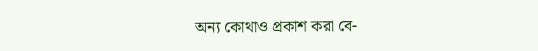অন্য কোথাও প্রকাশ করা বে-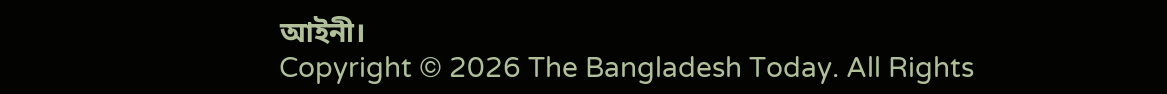আইনী।
Copyright © 2026 The Bangladesh Today. All Rights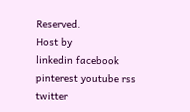Reserved.
Host by
linkedin facebook pinterest youtube rss twitter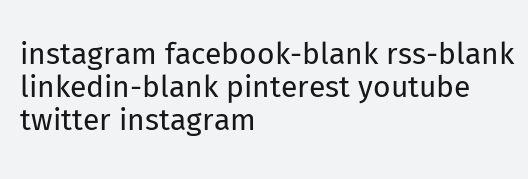instagram facebook-blank rss-blank linkedin-blank pinterest youtube twitter instagram